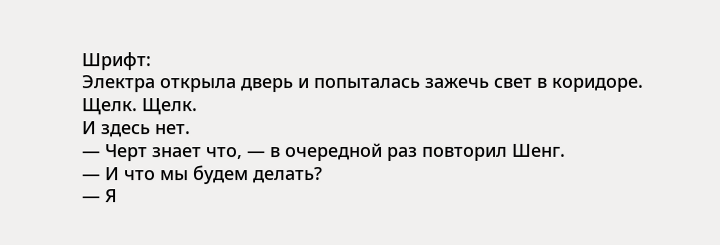Шрифт:
Электра открыла дверь и попыталась зажечь свет в коридоре.
Щелк. Щелк.
И здесь нет.
— Черт знает что, — в очередной раз повторил Шенг.
— И что мы будем делать?
— Я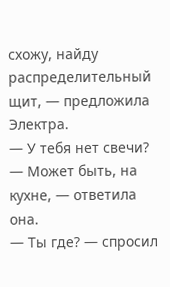схожу, найду распределительный щит, — предложила Электра.
— У тебя нет свечи?
— Может быть, на кухне, — ответила она.
— Ты где? — спросил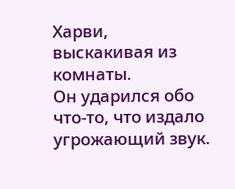Харви, выскакивая из комнаты.
Он ударился обо что-то, что издало угрожающий звук.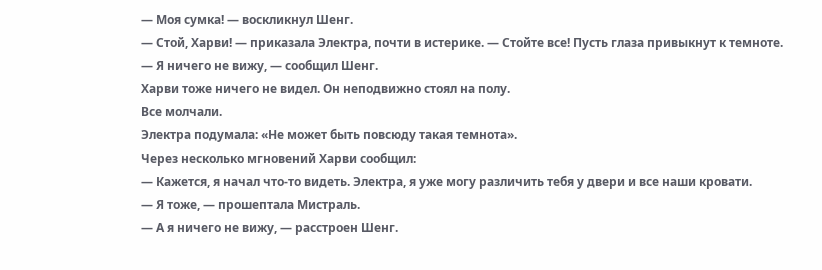— Моя сумка! — воскликнул Шенг.
— Стой, Харви! — приказала Электра, почти в истерике. — Стойте все! Пусть глаза привыкнут к темноте.
— Я ничего не вижу, — сообщил Шенг.
Харви тоже ничего не видел. Он неподвижно стоял на полу.
Все молчали.
Электра подумала: «Не может быть повсюду такая темнота».
Через несколько мгновений Харви сообщил:
— Кажется, я начал что-то видеть. Электра, я уже могу различить тебя у двери и все наши кровати.
— Я тоже, — прошептала Мистраль.
— А я ничего не вижу, — расстроен Шенг.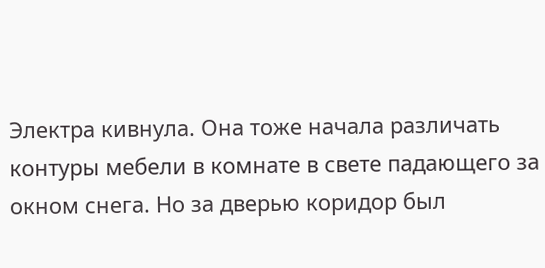Электра кивнула. Она тоже начала различать контуры мебели в комнате в свете падающего за окном снега. Но за дверью коридор был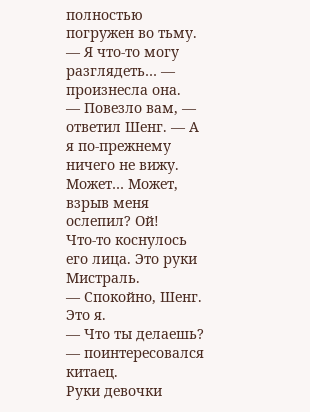полностью погружен во тьму.
— Я что-то могу разглядеть… — произнесла она.
— Повезло вам, — ответил Шенг. — А я по-прежнему ничего не вижу. Может… Может, взрыв меня ослепил? Ой!
Что-то коснулось его лица. Это руки Мистраль.
— Спокойно, Шенг. Это я.
— Что ты делаешь? — поинтересовался китаец.
Руки девочки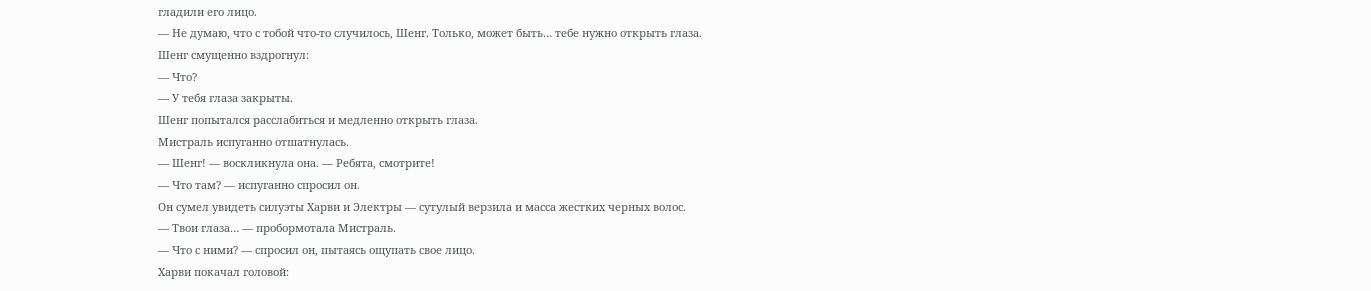гладили его лицо.
— Не думаю, что с тобой что-то случилось, Шенг. Только, может быть… тебе нужно открыть глаза.
Шенг смущенно вздрогнул:
— Что?
— У тебя глаза закрыты.
Шенг попытался расслабиться и медленно открыть глаза.
Мистраль испуганно отшатнулась.
— Шенг! — воскликнула она. — Ребята, смотрите!
— Что там? — испуганно спросил он.
Он сумел увидеть силуэты Харви и Электры — сутулый верзила и масса жестких черных волос.
— Твои глаза… — пробормотала Мистраль.
— Что с ними? — спросил он, пытаясь ощупать свое лицо.
Харви покачал головой: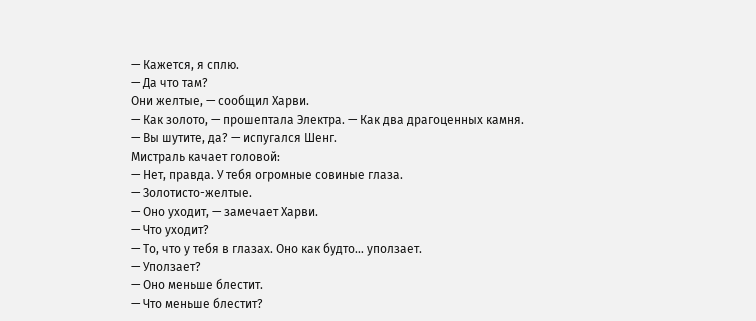— Кажется, я сплю.
— Да что там?
Они желтые, — сообщил Харви.
— Как золото, — прошептала Электра. — Как два драгоценных камня.
— Вы шутите, да? — испугался Шенг.
Мистраль качает головой:
— Нет, правда. У тебя огромные совиные глаза.
— Золотисто-желтые.
— Оно уходит, — замечает Харви.
— Что уходит?
— То, что у тебя в глазах. Оно как будто… уползает.
— Уползает?
— Оно меньше блестит.
— Что меньше блестит?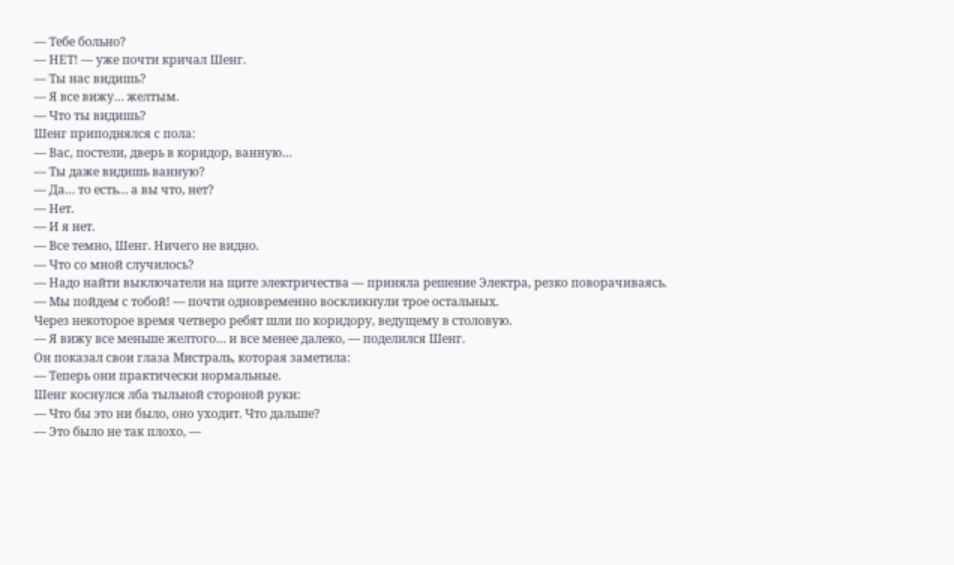— Тебе больно?
— НЕТ! — уже почти кричал Шенг.
— Ты нас видишь?
— Я все вижу… желтым.
— Что ты видишь?
Шенг приподнялся с пола:
— Вас, постели, дверь в коридор, ванную…
— Ты даже видишь ванную?
— Да… то есть… а вы что, нет?
— Нет.
— И я нет.
— Все темно, Шенг. Ничего не видно.
— Что со мной случилось?
— Надо найти выключатели на щите электричества — приняла решение Электра, резко поворачиваясь.
— Мы пойдем с тобой! — почти одновременно воскликнули трое остальных.
Через некоторое время четверо ребят шли по коридору, ведущему в столовую.
— Я вижу все меньше желтого… и все менее далеко, — поделился Шенг.
Он показал свои глаза Мистраль, которая заметила:
— Теперь они практически нормальные.
Шенг коснулся лба тыльной стороной руки:
— Что бы это ни было, оно уходит. Что дальше?
— Это было не так плохо, —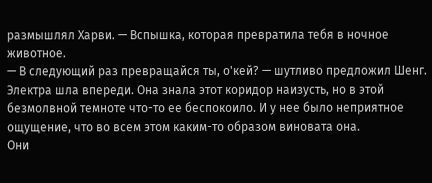размышлял Харви. — Вспышка, которая превратила тебя в ночное животное.
— В следующий раз превращайся ты, о'кей? — шутливо предложил Шенг.
Электра шла впереди. Она знала этот коридор наизусть, но в этой безмолвной темноте что-то ее беспокоило. И у нее было неприятное ощущение, что во всем этом каким-то образом виновата она.
Они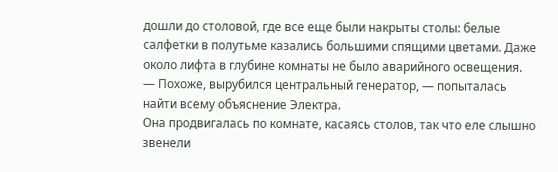дошли до столовой, где все еще были накрыты столы: белые салфетки в полутьме казались большими спящими цветами. Даже около лифта в глубине комнаты не было аварийного освещения.
— Похоже, вырубился центральный генератор, — попыталась найти всему объяснение Электра.
Она продвигалась по комнате, касаясь столов, так что еле слышно звенели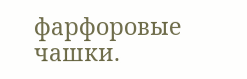фарфоровые чашки.